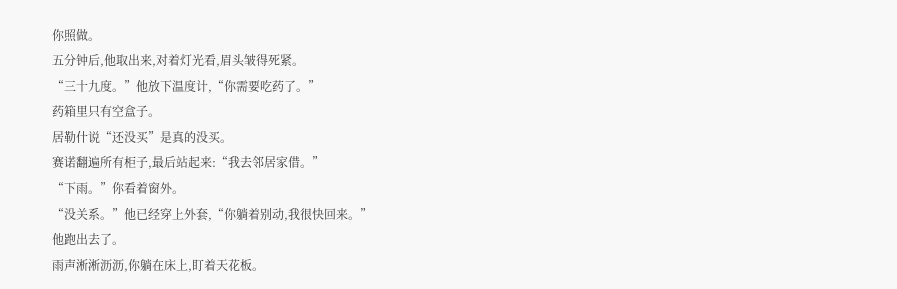你照做。
五分钟后,他取出来,对着灯光看,眉头皱得死紧。
“三十九度。”他放下温度计,“你需要吃药了。”
药箱里只有空盒子。
居勒什说“还没买”是真的没买。
赛诺翻遍所有柜子,最后站起来:“我去邻居家借。”
“下雨。”你看着窗外。
“没关系。”他已经穿上外套,“你躺着别动,我很快回来。”
他跑出去了。
雨声淅淅沥沥,你躺在床上,盯着天花板。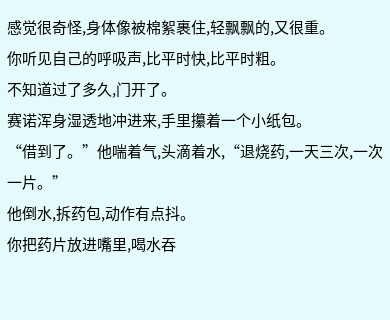感觉很奇怪,身体像被棉絮裹住,轻飘飘的,又很重。
你听见自己的呼吸声,比平时快,比平时粗。
不知道过了多久,门开了。
赛诺浑身湿透地冲进来,手里攥着一个小纸包。
“借到了。”他喘着气,头滴着水,“退烧药,一天三次,一次一片。”
他倒水,拆药包,动作有点抖。
你把药片放进嘴里,喝水吞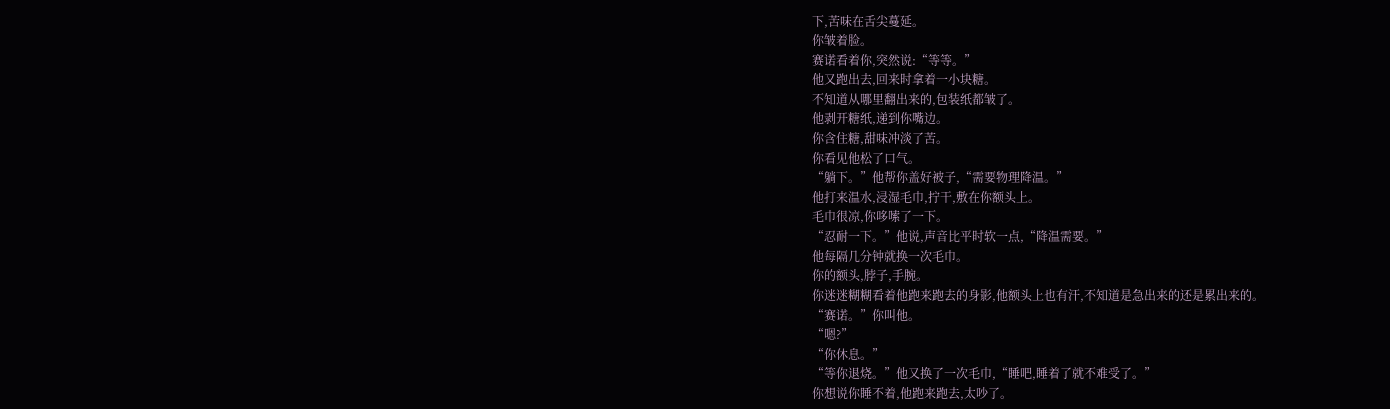下,苦味在舌尖蔓延。
你皱着脸。
赛诺看着你,突然说:“等等。”
他又跑出去,回来时拿着一小块糖。
不知道从哪里翻出来的,包装纸都皱了。
他剥开糖纸,递到你嘴边。
你含住糖,甜味冲淡了苦。
你看见他松了口气。
“躺下。”他帮你盖好被子,“需要物理降温。”
他打来温水,浸湿毛巾,拧干,敷在你额头上。
毛巾很凉,你哆嗦了一下。
“忍耐一下。”他说,声音比平时软一点,“降温需要。”
他每隔几分钟就换一次毛巾。
你的额头,脖子,手腕。
你迷迷糊糊看着他跑来跑去的身影,他额头上也有汗,不知道是急出来的还是累出来的。
“赛诺。”你叫他。
“嗯?”
“你休息。”
“等你退烧。”他又换了一次毛巾,“睡吧,睡着了就不难受了。”
你想说你睡不着,他跑来跑去,太吵了。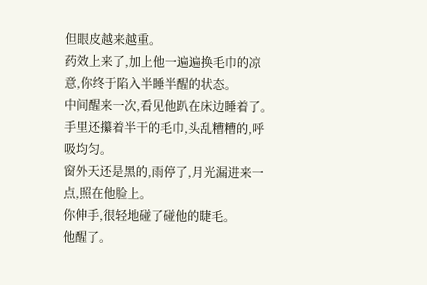但眼皮越来越重。
药效上来了,加上他一遍遍换毛巾的凉意,你终于陷入半睡半醒的状态。
中间醒来一次,看见他趴在床边睡着了。
手里还攥着半干的毛巾,头乱糟糟的,呼吸均匀。
窗外天还是黑的,雨停了,月光漏进来一点,照在他脸上。
你伸手,很轻地碰了碰他的睫毛。
他醒了。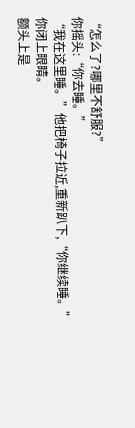“怎么了?哪里不舒服?”
你摇头:“你去睡。”
“我在这里睡。”他把椅子拉近,重新趴下,“你继续睡。”
你闭上眼睛。
额头上是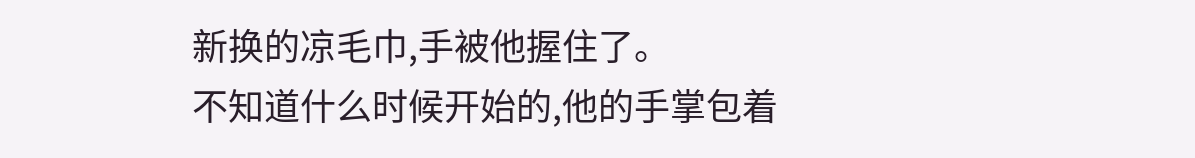新换的凉毛巾,手被他握住了。
不知道什么时候开始的,他的手掌包着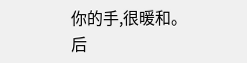你的手,很暖和。
后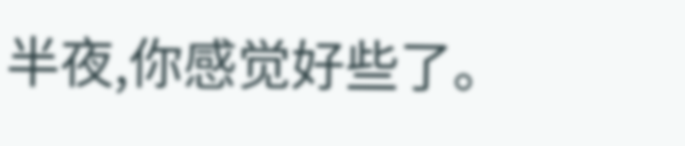半夜,你感觉好些了。